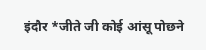इंदौर *जीते जी कोई आंसू पोछने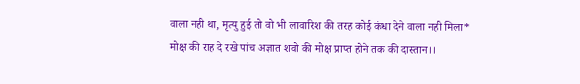वाला नही था, मृत्यु हुई तो वो भी लावारिश की तरह कोई कंधा देने वाला नही मिला*
मोक्ष की राह दे रखे पांच अज्ञात शवो की मोक्ष प्राप्त होने तक की दास्तान।।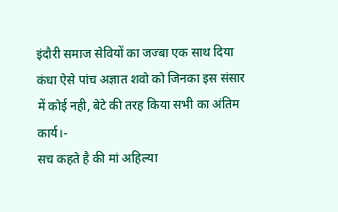इंदौरी समाज सेवियों का जज्बा एक साथ दिया कंधा ऐसे पांच अज्ञात शवो को जिनका इस संसार में कोई नही, बेटे की तरह किया सभी का अंतिम कार्य।-
सच कहते है की मां अहिल्या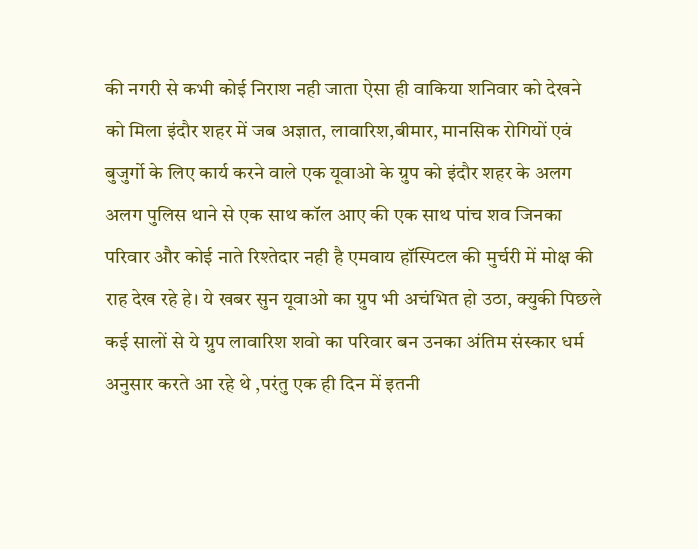की नगरी से कभी कोई निराश नही जाता ऐसा ही वाकिया शनिवार को देखने को मिला इंदौर शहर में जब अज्ञात, लावारिश,बीमार, मानसिक रोगियों एवं बुजुर्गो के लिए कार्य करने वाले एक यूवाओ के ग्रुप को इंदौर शहर के अलग अलग पुलिस थाने से एक साथ कॉल आए की एक साथ पांच शव जिनका परिवार और कोई नाते रिश्तेदार नही है एमवाय हॉस्पिटल की मुर्चरी में मोक्ष की राह देख रहे हे। ये खबर सुन यूवाओ का ग्रुप भी अचंभित हो उठा, क्युकी पिछले कई सालों से ये ग्रुप लावारिश शवो का परिवार बन उनका अंतिम संस्कार धर्म अनुसार करते आ रहे थे ,परंतु एक ही दिन में इतनी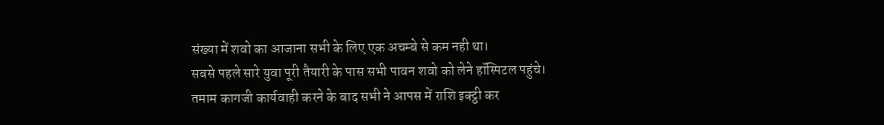संख्या में शवो का आजाना सभी के लिए एक अचम्बे से कम नही था।
सबसे पहले सारे युवा पूरी तैयारी के पास सभी पावन शवो को लेने हॉस्पिटल पहुंचे। तमाम कागजी कार्यवाही करने के बाद सभी ने आपस में राशि इक्ट्ठी कर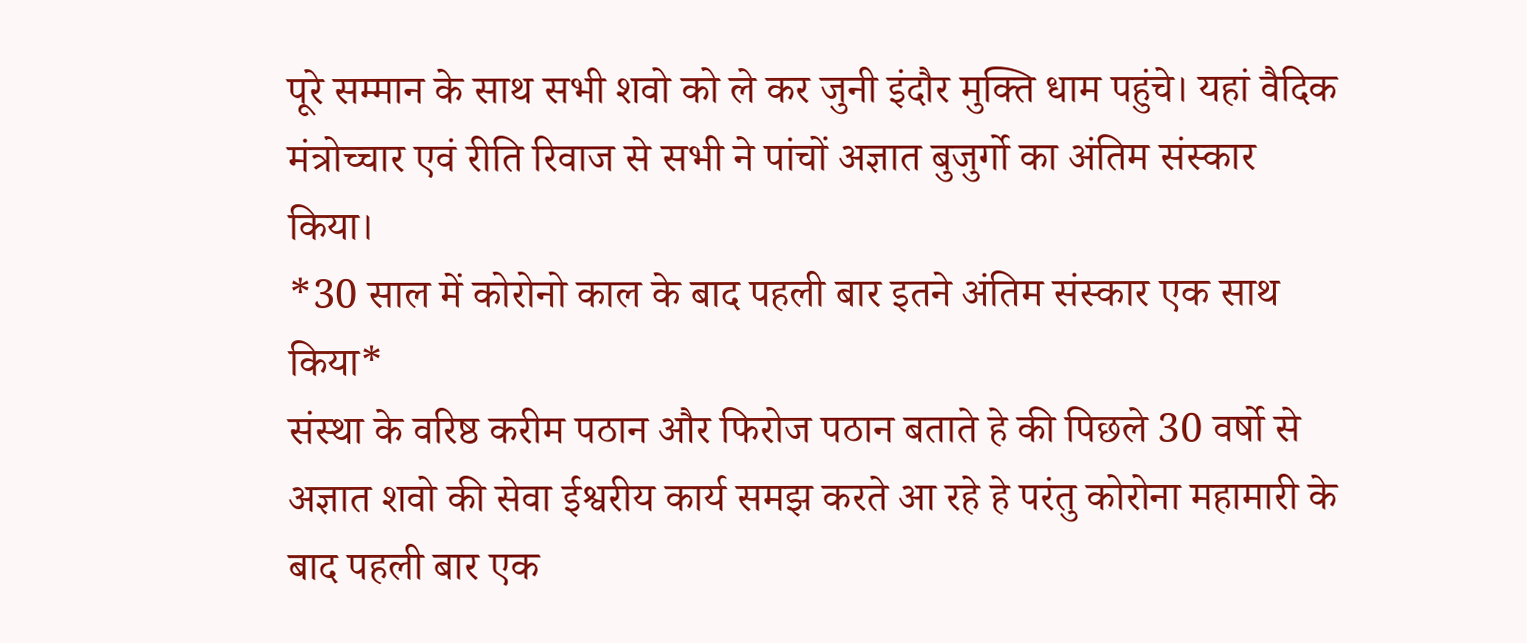पूरे सम्मान के साथ सभी शवो को ले कर जुनी इंदौर मुक्ति धाम पहुंचे। यहां वैदिक मंत्रोच्चार एवं रीति रिवाज से सभी ने पांचों अज्ञात बुजुर्गो का अंतिम संस्कार किया।
*30 साल में कोरोनो काल के बाद पहली बार इतने अंतिम संस्कार एक साथ किया*
संस्था के वरिष्ठ करीम पठान और फिरोज पठान बताते हे की पिछले 30 वर्षो से अज्ञात शवो की सेवा ईश्वरीय कार्य समझ करते आ रहे हे परंतु कोरोना महामारी के बाद पहली बार एक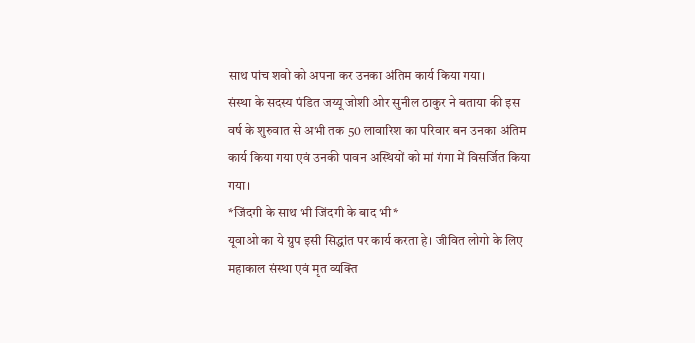साथ पांच शवो को अपना कर उनका अंतिम कार्य किया गया।
संस्था के सदस्य पंडित जय्यू जोशी ओर सुनील ठाकुर ने बताया की इस वर्ष के शुरुवात से अभी तक 50 लावारिश का परिवार बन उनका अंतिम कार्य किया गया एवं उनकी पावन अस्थियों को मां गंगा में विसर्जित किया गया।
*जिंदगी के साथ भी जिंदगी के बाद भी*
यूवाओ का ये ग्रुप इसी सिद्धांत पर कार्य करता हे। जीवित लोगो के लिए महाकाल संस्था एवं मृत व्यक्ति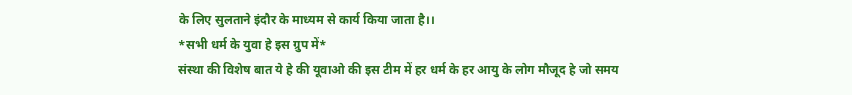के लिए सुलताने इंदौर के माध्यम से कार्य किया जाता है।।
*सभी धर्म के युवा हे इस ग्रुप में*
संस्था की विशेष बात ये हे की यूवाओ की इस टीम में हर धर्म के हर आयु के लोग मौजूद हे जो समय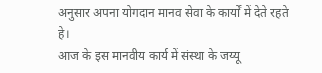अनुसार अपना योगदान मानव सेवा के कार्यों में देते रहते हे।
आज के इस मानवीय कार्य में संस्था के जय्यू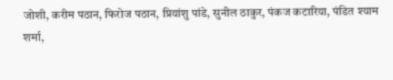जोशी, करीम पठान, फिरोज पठान, प्रियांशु पांडे, सुनील ठाकुर, पंकज कटारिया, पंडित श्याम शर्मा,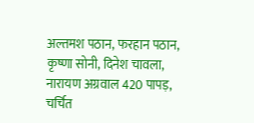अल्तमश पठान, फरहान पठान, कृष्णा सोनी, दिनेश चावला, नारायण अग्रवाल 420 पापड़, चर्चित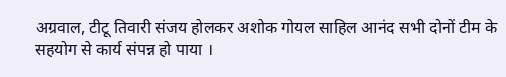अग्रवाल, टीटू तिवारी संजय होलकर अशोक गोयल साहिल आनंद सभी दोनों टीम के सहयोग से कार्य संपन्न हो पाया ।